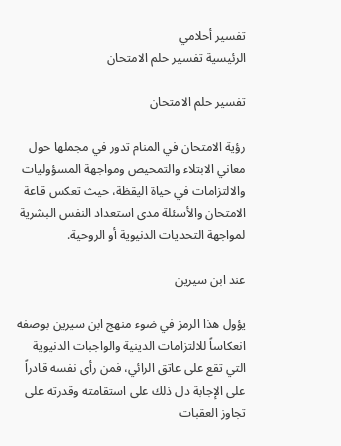تفسير أحلامي
الرئيسية تفسير حلم الامتحان

تفسير حلم الامتحان

رؤية الامتحان في المنام تدور في مجملها حول معاني الابتلاء والتمحيص ومواجهة المسؤوليات والالتزامات في حياة اليقظة، حيث تعكس قاعة الامتحان والأسئلة مدى استعداد النفس البشرية لمواجهة التحديات الدنيوية أو الروحية.

عند ابن سيرين

يؤول هذا الرمز في ضوء منهج ابن سيرين بوصفه انعكاساً للالتزامات الدينية والواجبات الدنيوية التي تقع على عاتق الرائي، فمن رأى نفسه قادراً على الإجابة دل ذلك على استقامته وقدرته على تجاوز العقبات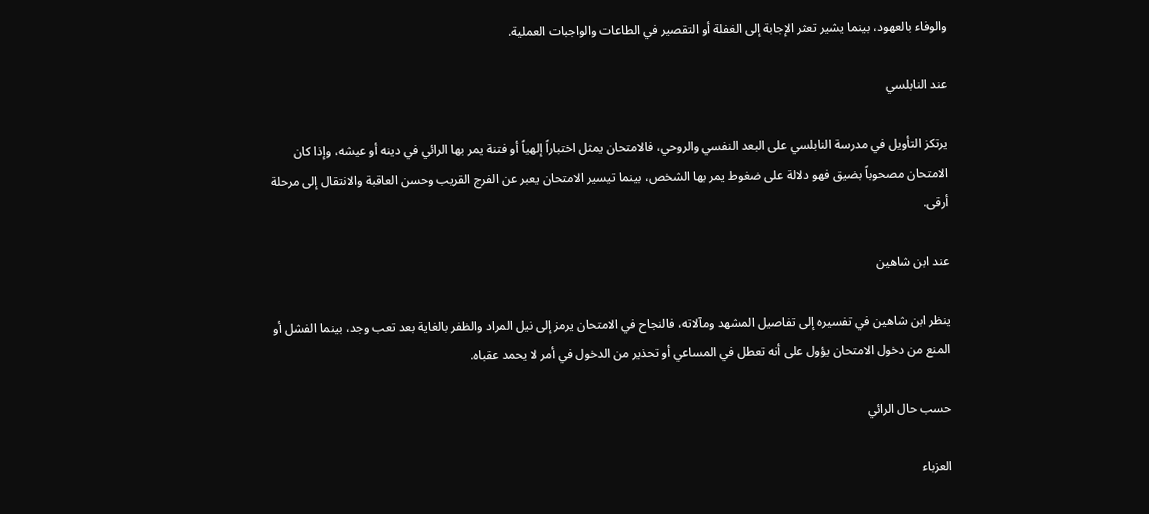والوفاء بالعهود، بينما يشير تعثر الإجابة إلى الغفلة أو التقصير في الطاعات والواجبات العملية.

عند النابلسي

يرتكز التأويل في مدرسة النابلسي على البعد النفسي والروحي، فالامتحان يمثل اختباراً إلهياً أو فتنة يمر بها الرائي في دينه أو عيشه، وإذا كان الامتحان مصحوباً بضيق فهو دلالة على ضغوط يمر بها الشخص، بينما تيسير الامتحان يعبر عن الفرج القريب وحسن العاقبة والانتقال إلى مرحلة أرقى.

عند ابن شاهين

ينظر ابن شاهين في تفسيره إلى تفاصيل المشهد ومآلاته، فالنجاح في الامتحان يرمز إلى نيل المراد والظفر بالغاية بعد تعب وجد، بينما الفشل أو المنع من دخول الامتحان يؤول على أنه تعطل في المساعي أو تحذير من الدخول في أمر لا يحمد عقباه.

حسب حال الرائي

العزباء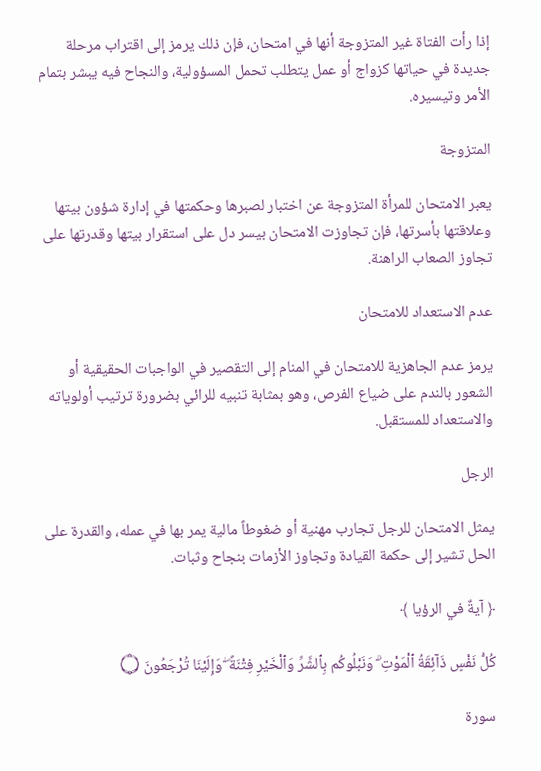إذا رأت الفتاة غير المتزوجة أنها في امتحان، فإن ذلك يرمز إلى اقتراب مرحلة جديدة في حياتها كزواج أو عمل يتطلب تحمل المسؤولية، والنجاح فيه يبشر بتمام الأمر وتيسيره.

المتزوجة

يعبر الامتحان للمرأة المتزوجة عن اختبار لصبرها وحكمتها في إدارة شؤون بيتها وعلاقتها بأسرتها، فإن تجاوزت الامتحان بيسر دل على استقرار بيتها وقدرتها على تجاوز الصعاب الراهنة.

عدم الاستعداد للامتحان

يرمز عدم الجاهزية للامتحان في المنام إلى التقصير في الواجبات الحقيقية أو الشعور بالندم على ضياع الفرص، وهو بمثابة تنبيه للرائي بضرورة ترتيب أولوياته والاستعداد للمستقبل.

الرجل

يمثل الامتحان للرجل تجارب مهنية أو ضغوطاً مالية يمر بها في عمله، والقدرة على الحل تشير إلى حكمة القيادة وتجاوز الأزمات بنجاح وثبات.

﴿ آيةٌ في الرؤيا ﴾

كُلُّ نَفْسٍ ذَآئِقَةُ ٱلْمَوْتِ ۗ وَنَبْلُوكُم بِٱلشَّرِّ وَٱلْخَيْرِ فِتْنَةً ۖ وَإِلَيْنَا تُرْجَعُونَ ۝

سورة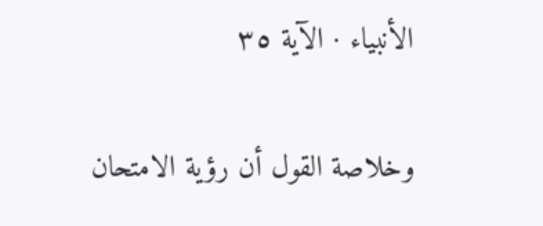الأنبياء · الآية ٣٥

وخلاصة القول أن رؤية الامتحان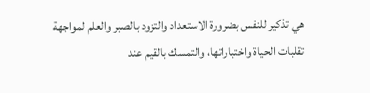هي تذكير للنفس بضرورة الاستعداد والتزود بالصبر والعلم لمواجهة تقلبات الحياة واختباراتها، والتمسك بالقيم عند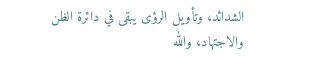الشدائد، وتأويل الرؤى يبقى في دائرة الظن والاجتهاد، والله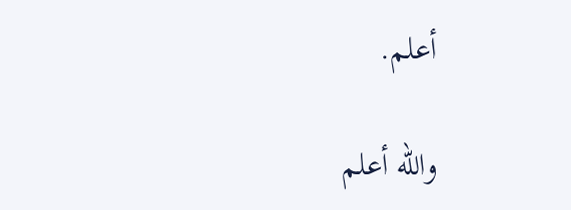أعلم.

والله أعلم